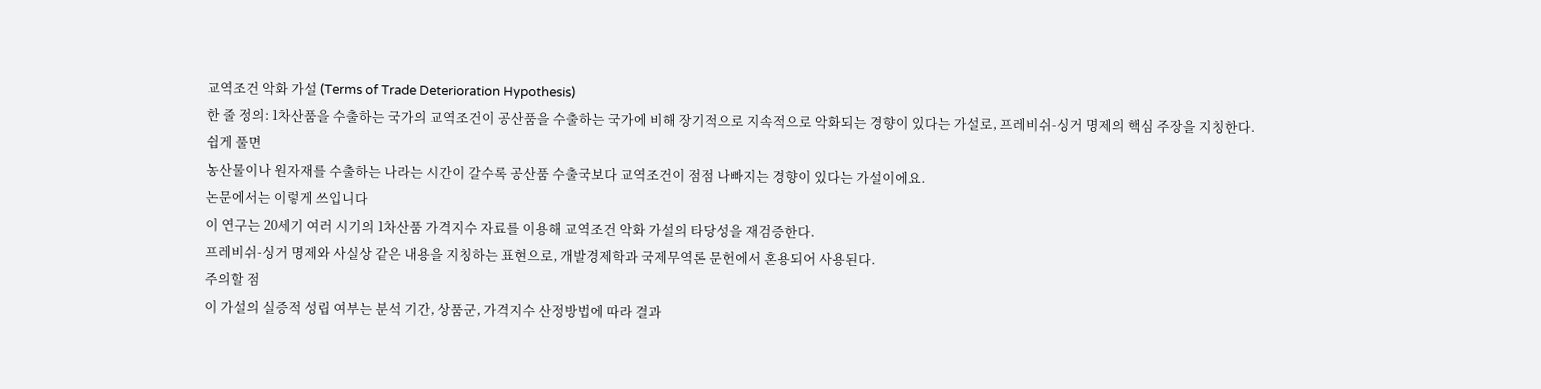교역조건 악화 가설 (Terms of Trade Deterioration Hypothesis)
한 줄 정의: 1차산품을 수출하는 국가의 교역조건이 공산품을 수출하는 국가에 비해 장기적으로 지속적으로 악화되는 경향이 있다는 가설로, 프레비쉬-싱거 명제의 핵심 주장을 지칭한다.
쉽게 풀면
농산물이나 원자재를 수출하는 나라는 시간이 갈수록 공산품 수출국보다 교역조건이 점점 나빠지는 경향이 있다는 가설이에요.
논문에서는 이렇게 쓰입니다
이 연구는 20세기 여러 시기의 1차산품 가격지수 자료를 이용해 교역조건 악화 가설의 타당성을 재검증한다.
프레비쉬-싱거 명제와 사실상 같은 내용을 지칭하는 표현으로, 개발경제학과 국제무역론 문헌에서 혼용되어 사용된다.
주의할 점
이 가설의 실증적 성립 여부는 분석 기간, 상품군, 가격지수 산정방법에 따라 결과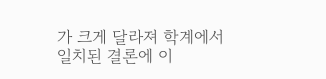가 크게 달라져 학계에서 일치된 결론에 이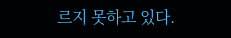르지 못하고 있다.